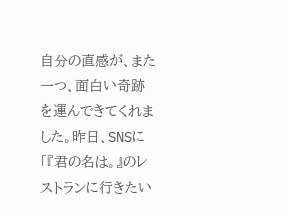自分の直感が、また一つ、面白い奇跡を運んできてくれました。昨日、SNSに「『君の名は。』のレストランに行きたい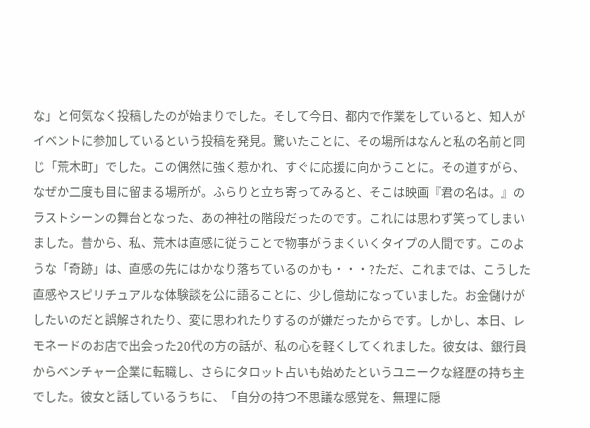な」と何気なく投稿したのが始まりでした。そして今日、都内で作業をしていると、知人がイベントに参加しているという投稿を発見。驚いたことに、その場所はなんと私の名前と同じ「荒木町」でした。この偶然に強く惹かれ、すぐに応援に向かうことに。その道すがら、なぜか二度も目に留まる場所が。ふらりと立ち寄ってみると、そこは映画『君の名は。』のラストシーンの舞台となった、あの神社の階段だったのです。これには思わず笑ってしまいました。昔から、私、荒木は直感に従うことで物事がうまくいくタイプの人間です。このような「奇跡」は、直感の先にはかなり落ちているのかも・・・?ただ、これまでは、こうした直感やスピリチュアルな体験談を公に語ることに、少し億劫になっていました。お金儲けがしたいのだと誤解されたり、変に思われたりするのが嫌だったからです。しかし、本日、レモネードのお店で出会った20代の方の話が、私の心を軽くしてくれました。彼女は、銀行員からベンチャー企業に転職し、さらにタロット占いも始めたというユニークな経歴の持ち主でした。彼女と話しているうちに、「自分の持つ不思議な感覚を、無理に隠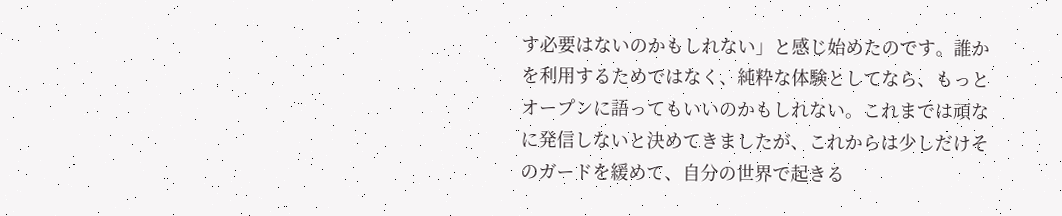す必要はないのかもしれない」と感じ始めたのです。誰かを利用するためではなく、純粋な体験としてなら、もっとオープンに語ってもいいのかもしれない。これまでは頑なに発信しないと決めてきましたが、これからは少しだけそのガードを緩めて、自分の世界で起きる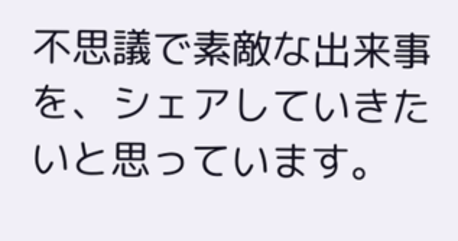不思議で素敵な出来事を、シェアしていきたいと思っています。